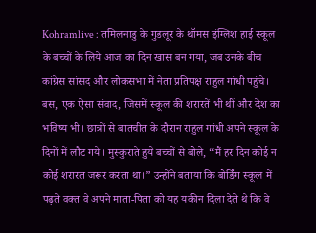Kohramlive : तमिलनाडु के गुडलूर के थॉमस इंग्लिश हाई स्कूल के बच्चों के लिये आज का दिन खास बन गया, जब उनके बीच कांग्रेस सांसद और लोकसभा में नेता प्रतिपक्ष राहुल गांधी पहुंचे। बस, एक ऐसा संवाद, जिसमें स्कूल की शरारतें भी थीं और देश का भविष्य भी। छात्रों से बातचीत के दौरान राहुल गांधी अपने स्कूल के दिनों में लौट गये। मुस्कुराते हुये बच्चों से बोले, “मैं हर दिन कोई न कोई शरारत जरूर करता था।” उन्होंने बताया कि बोर्डिंग स्कूल में पढ़ते वक्त वे अपने माता-पिता को यह यकीन दिला देते थे कि वे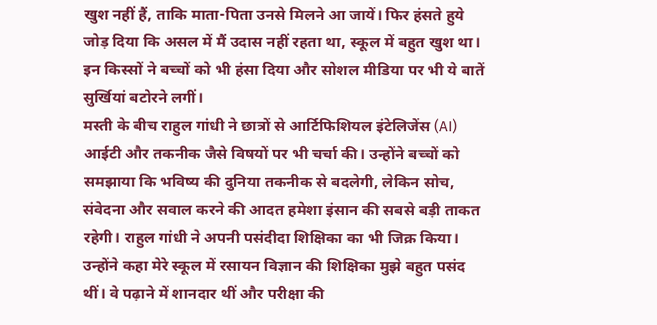खुश नहीं हैं, ताकि माता-पिता उनसे मिलने आ जायें। फिर हंसते हुये जोड़ दिया कि असल में मैं उदास नहीं रहता था, स्कूल में बहुत खुश था। इन किस्सों ने बच्चों को भी हंसा दिया और सोशल मीडिया पर भी ये बातें सुर्खियां बटोरने लगीं।
मस्ती के बीच राहुल गांधी ने छात्रों से आर्टिफिशियल इंटेलिजेंस (AI) आईटी और तकनीक जैसे विषयों पर भी चर्चा की। उन्होंने बच्चों को समझाया कि भविष्य की दुनिया तकनीक से बदलेगी, लेकिन सोच, संवेदना और सवाल करने की आदत हमेशा इंसान की सबसे बड़ी ताकत रहेगी। राहुल गांधी ने अपनी पसंदीदा शिक्षिका का भी जिक्र किया।
उन्होंने कहा मेरे स्कूल में रसायन विज्ञान की शिक्षिका मुझे बहुत पसंद थीं। वे पढ़ाने में शानदार थीं और परीक्षा की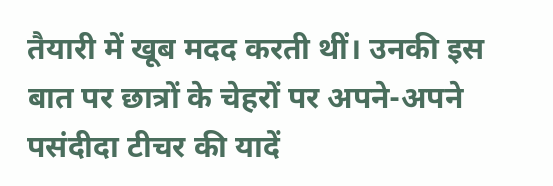तैयारी में खूब मदद करती थीं। उनकी इस बात पर छात्रों के चेहरों पर अपने-अपने पसंदीदा टीचर की यादें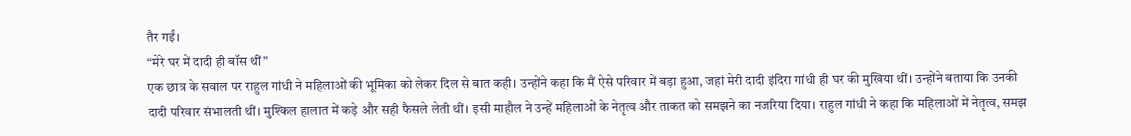तैर गईं।
“मेरे घर में दादी ही बॉस थीं”
एक छात्र के सवाल पर राहुल गांधी ने महिलाओं की भूमिका को लेकर दिल से बात कही। उन्होंने कहा कि मैं ऐसे परिवार में बड़ा हुआ, जहां मेरी दादी इंदिरा गांधी ही घर की मुखिया थीं। उन्होंने बताया कि उनकी दादी परिवार संभालती थीं। मुश्किल हालात में कड़े और सही फैसले लेती थीं। इसी माहौल ने उन्हें महिलाओं के नेतृत्व और ताकत को समझने का नजरिया दिया। राहुल गांधी ने कहा कि महिलाओं में नेतृत्व, समझ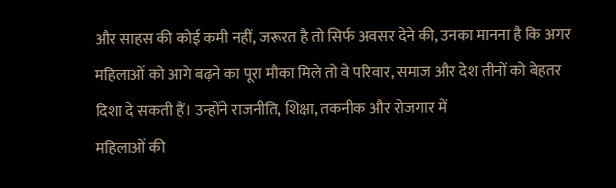और साहस की कोई कमी नहीं, जरूरत है तो सिर्फ अवसर देने की, उनका मानना है कि अगर महिलाओं को आगे बढ़ने का पूरा मौका मिले तो वे परिवार, समाज और देश तीनों को बेहतर दिशा दे सकती हैं। उन्होंने राजनीति, शिक्षा, तकनीक और रोजगार में
महिलाओं की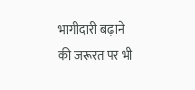भागीदारी बढ़ाने की जरूरत पर भी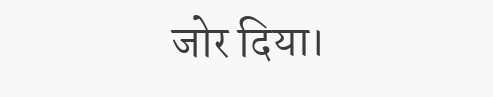जोर दिया।